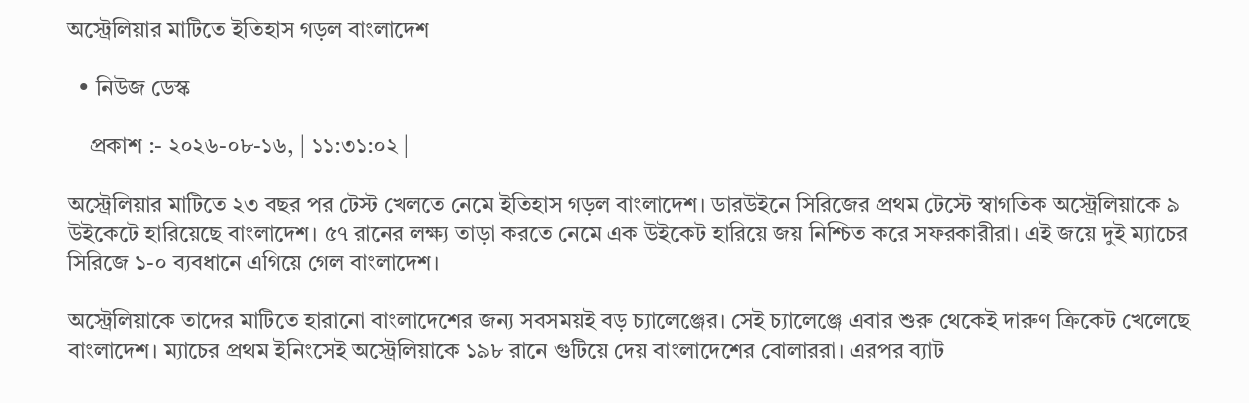অস্ট্রেলিয়ার মাটিতে ইতিহাস গড়ল বাংলাদেশ

  • নিউজ ডেস্ক

    প্রকাশ :- ২০২৬-০৮-১৬, | ১১:৩১:০২ |

অস্ট্রেলিয়ার মাটিতে ২৩ বছর পর টেস্ট খেলতে নেমে ইতিহাস গড়ল বাংলাদেশ। ডারউইনে সিরিজের প্রথম টেস্টে স্বাগতিক অস্ট্রেলিয়াকে ৯ উইকেটে হারিয়েছে বাংলাদেশ। ৫৭ রানের লক্ষ্য তাড়া করতে নেমে এক উইকেট হারিয়ে জয় নিশ্চিত করে সফরকারীরা। এই জয়ে দুই ম্যাচের সিরিজে ১-০ ব্যবধানে এগিয়ে গেল বাংলাদেশ।

অস্ট্রেলিয়াকে তাদের মাটিতে হারানো বাংলাদেশের জন্য সবসময়ই বড় চ্যালেঞ্জের। সেই চ্যালেঞ্জে এবার শুরু থেকেই দারুণ ক্রিকেট খেলেছে বাংলাদেশ। ম্যাচের প্রথম ইনিংসেই অস্ট্রেলিয়াকে ১৯৮ রানে গুটিয়ে দেয় বাংলাদেশের বোলাররা। এরপর ব্যাট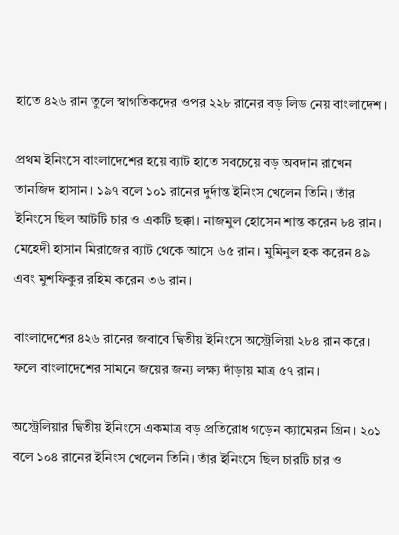হাতে ৪২৬ রান তুলে স্বাগতিকদের ওপর ২২৮ রানের বড় লিড নেয় বাংলাদেশ।

প্রথম ইনিংসে বাংলাদেশের হয়ে ব্যাট হাতে সবচেয়ে বড় অবদান রাখেন তানজিদ হাসান। ১৯৭ বলে ১০১ রানের দুর্দান্ত ইনিংস খেলেন তিনি। তাঁর ইনিংসে ছিল আটটি চার ও একটি ছক্কা। নাজমুল হোসেন শান্ত করেন ৮৪ রান। মেহেদী হাসান মিরাজের ব্যাট থেকে আসে ৬৫ রান। মুমিনুল হক করেন ৪৯ এবং মুশফিকুর রহিম করেন ৩৬ রান।

বাংলাদেশের ৪২৬ রানের জবাবে দ্বিতীয় ইনিংসে অস্ট্রেলিয়া ২৮৪ রান করে। ফলে বাংলাদেশের সামনে জয়ের জন্য লক্ষ্য দাঁড়ায় মাত্র ৫৭ রান।

অস্ট্রেলিয়ার দ্বিতীয় ইনিংসে একমাত্র বড় প্রতিরোধ গড়েন ক্যামেরন গ্রিন। ২০১ বলে ১০৪ রানের ইনিংস খেলেন তিনি। তাঁর ইনিংসে ছিল চারটি চার ও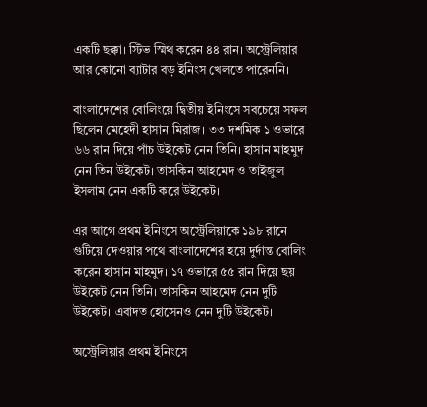একটি ছক্কা। স্টিভ স্মিথ করেন ৪৪ রান। অস্ট্রেলিয়ার আর কোনো ব্যাটার বড় ইনিংস খেলতে পারেননি।

বাংলাদেশের বোলিংয়ে দ্বিতীয় ইনিংসে সবচেয়ে সফল ছিলেন মেহেদী হাসান মিরাজ। ৩৩ দশমিক ১ ওভারে ৬৬ রান দিয়ে পাঁচ উইকেট নেন তিনি। হাসান মাহমুদ নেন তিন উইকেট। তাসকিন আহমেদ ও তাইজুল ইসলাম নেন একটি করে উইকেট।

এর আগে প্রথম ইনিংসে অস্ট্রেলিয়াকে ১৯৮ রানে গুটিয়ে দেওয়ার পথে বাংলাদেশের হয়ে দুর্দান্ত বোলিং করেন হাসান মাহমুদ। ১৭ ওভারে ৫৫ রান দিয়ে ছয় উইকেট নেন তিনি। তাসকিন আহমেদ নেন দুটি উইকেট। এবাদত হোসেনও নেন দুটি উইকেট।

অস্ট্রেলিয়ার প্রথম ইনিংসে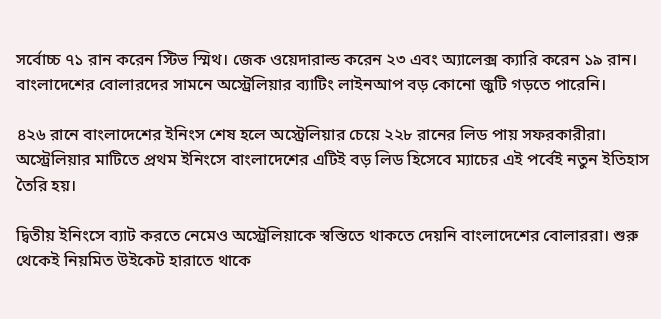সর্বোচ্চ ৭১ রান করেন স্টিভ স্মিথ। জেক ওয়েদারাল্ড করেন ২৩ এবং অ্যালেক্স ক্যারি করেন ১৯ রান। বাংলাদেশের বোলারদের সামনে অস্ট্রেলিয়ার ব্যাটিং লাইনআপ বড় কোনো জুটি গড়তে পারেনি।

৪২৬ রানে বাংলাদেশের ইনিংস শেষ হলে অস্ট্রেলিয়ার চেয়ে ২২৮ রানের লিড পায় সফরকারীরা। অস্ট্রেলিয়ার মাটিতে প্রথম ইনিংসে বাংলাদেশের এটিই বড় লিড হিসেবে ম্যাচের এই পর্বেই নতুন ইতিহাস তৈরি হয়।

দ্বিতীয় ইনিংসে ব্যাট করতে নেমেও অস্ট্রেলিয়াকে স্বস্তিতে থাকতে দেয়নি বাংলাদেশের বোলাররা। শুরু থেকেই নিয়মিত উইকেট হারাতে থাকে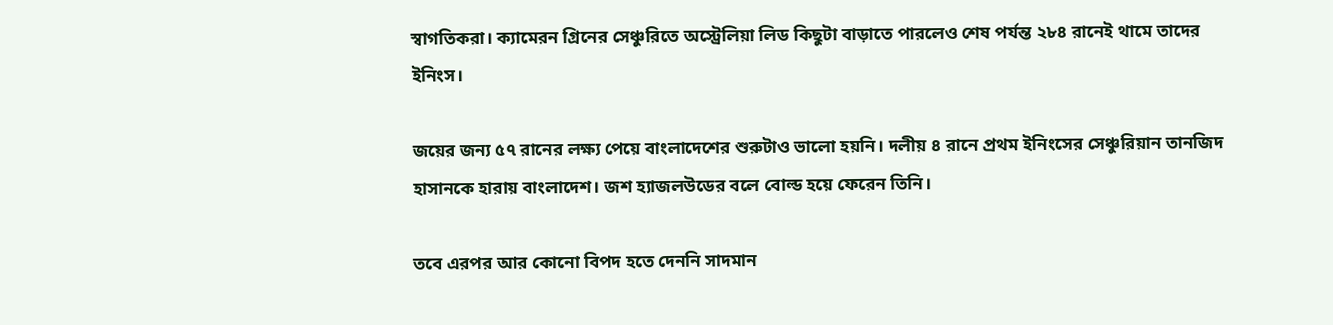স্বাগতিকরা। ক্যামেরন গ্রিনের সেঞ্চুরিতে অস্ট্রেলিয়া লিড কিছুটা বাড়াতে পারলেও শেষ পর্যন্ত ২৮৪ রানেই থামে তাদের ইনিংস।

জয়ের জন্য ৫৭ রানের লক্ষ্য পেয়ে বাংলাদেশের শুরুটাও ভালো হয়নি। দলীয় ৪ রানে প্রথম ইনিংসের সেঞ্চুরিয়ান তানজিদ হাসানকে হারায় বাংলাদেশ। জশ হ্যাজলউডের বলে বোল্ড হয়ে ফেরেন তিনি।

তবে এরপর আর কোনো বিপদ হতে দেননি সাদমান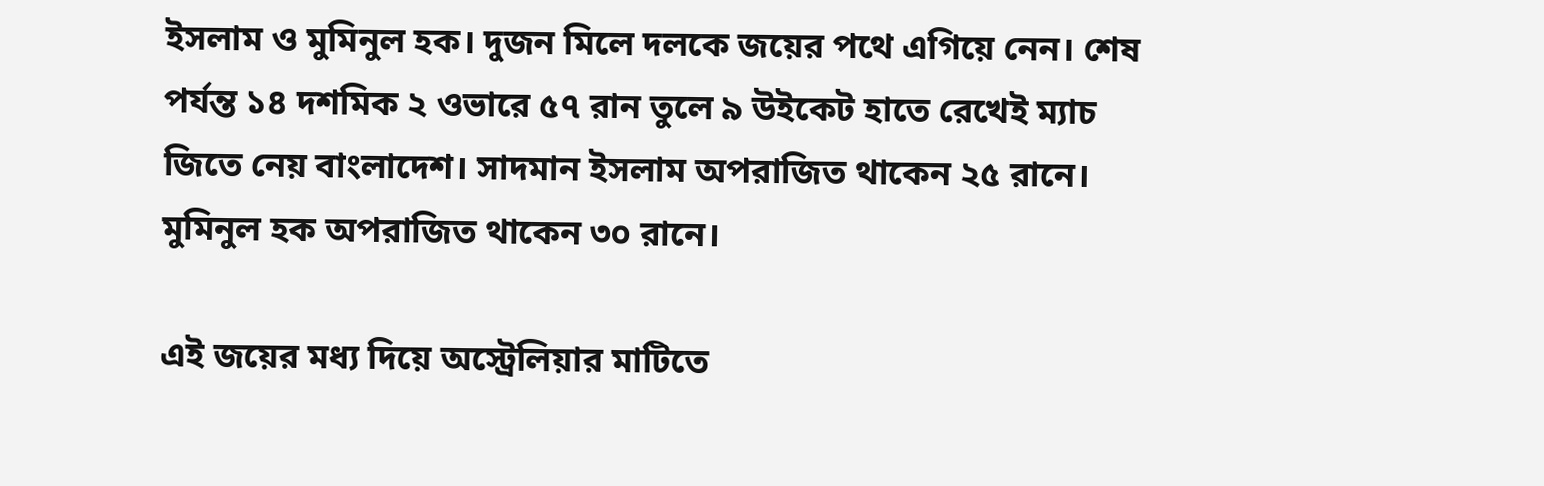ইসলাম ও মুমিনুল হক। দুজন মিলে দলকে জয়ের পথে এগিয়ে নেন। শেষ পর্যন্ত ১৪ দশমিক ২ ওভারে ৫৭ রান তুলে ৯ উইকেট হাতে রেখেই ম্যাচ জিতে নেয় বাংলাদেশ। সাদমান ইসলাম অপরাজিত থাকেন ২৫ রানে। মুমিনুল হক অপরাজিত থাকেন ৩০ রানে।

এই জয়ের মধ্য দিয়ে অস্ট্রেলিয়ার মাটিতে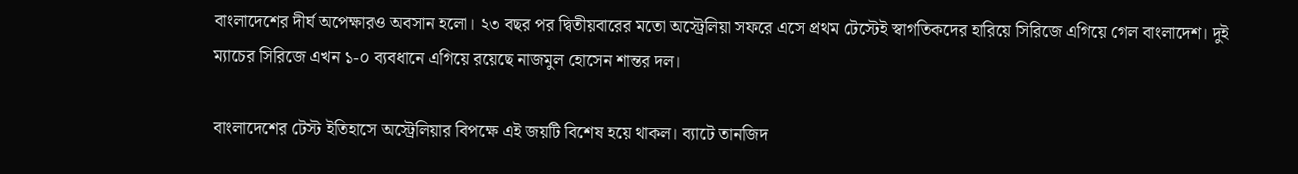বাংলাদেশের দীর্ঘ অপেক্ষারও অবসান হলো। ২৩ বছর পর দ্বিতীয়বারের মতো অস্ট্রেলিয়া সফরে এসে প্রথম টেস্টেই স্বাগতিকদের হারিয়ে সিরিজে এগিয়ে গেল বাংলাদেশ। দুই ম্যাচের সিরিজে এখন ১-০ ব্যবধানে এগিয়ে রয়েছে নাজমুল হোসেন শান্তর দল।

বাংলাদেশের টেস্ট ইতিহাসে অস্ট্রেলিয়ার বিপক্ষে এই জয়টি বিশেষ হয়ে থাকল। ব্যাটে তানজিদ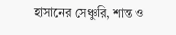হাসানের সেঞ্চুরি, শান্ত ও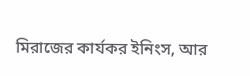মিরাজের কার্যকর ইনিংস, আর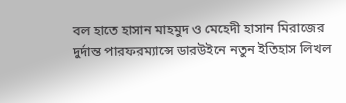বল হাতে হাসান মাহমুদ ও মেহেদী হাসান মিরাজের দুর্দান্ত পারফরম্যান্সে ডারউইনে নতুন ইতিহাস লিখল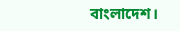বাংলাদেশ।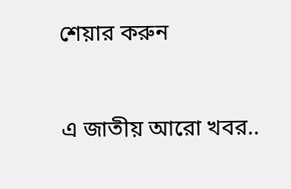শেয়ার করুন



এ জাতীয় আরো খবর..